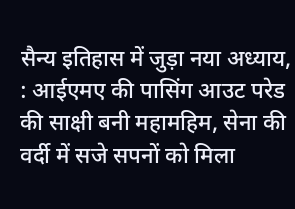सैन्य इतिहास में जुड़ा नया अध्याय, : आईएमए की पासिंग आउट परेड की साक्षी बनी महामहिम, सेना की वर्दी में सजे सपनों को मिला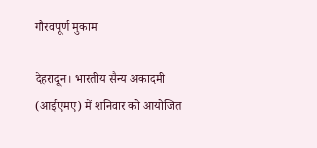गौरवपूर्ण मुकाम

देहरादून। भारतीय सैन्य अकादमी (आईएमए) में शनिवार को आयोजित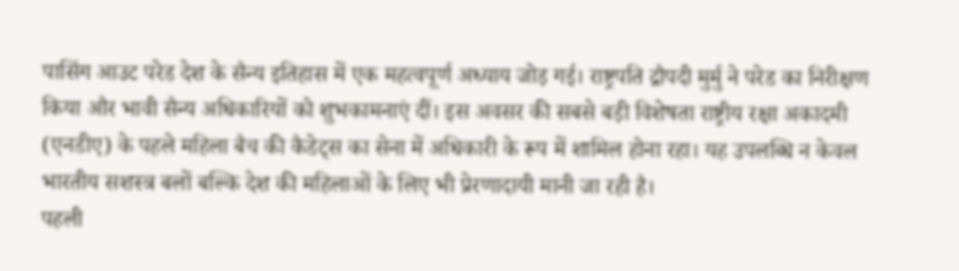पासिंग आउट परेड देश के सैन्य इतिहास में एक महत्वपूर्ण अध्याय जोड़ गई। राष्ट्रपति द्रौपदी मुर्मु ने परेड का निरीक्षण किया और भावी सैन्य अधिकारियों को शुभकामनाएं दीं। इस अवसर की सबसे बड़ी विशेषता राष्ट्रीय रक्षा अकादमी (एनडीए) के पहले महिला बैच की कैडेट्स का सेना में अधिकारी के रूप में शामिल होना रहा। यह उपलब्धि न केवल भारतीय सशस्त्र बलों बल्कि देश की महिलाओं के लिए भी प्रेरणादायी मानी जा रही है।
पहली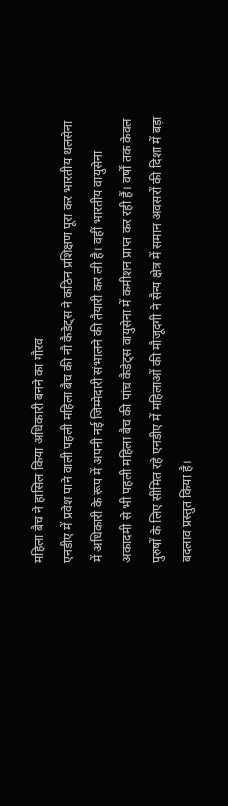महिला बैच ने हासिल किया अधिकारी बनने का गौरव
एनडीए में प्रवेश पाने वाली पहली महिला बैच की नौ कैडेट्स ने कठिन प्रशिक्षण पूरा कर भारतीय थलसेना में अधिकारी के रूप में अपनी नई जिम्मेदारी संभालने की तैयारी कर ली है। वहीं भारतीय वायुसेना अकादमी से भी पहली महिला बैच की पांच कैडेट्स वायुसेना में कमीशन प्राप्त कर रही हैं। वर्षों तक केवल पुरुषों के लिए सीमित रहे एनडीए में महिलाओं की मौजूदगी ने सैन्य क्षेत्र में समान अवसरों की दिशा में बड़ा बदलाव प्रस्तुत किया है।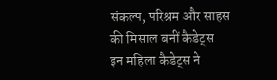संकल्प, परिश्रम और साहस की मिसाल बनीं कैडेट्स
इन महिला कैडेट्स ने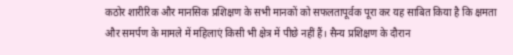कठोर शारीरिक और मानसिक प्रशिक्षण के सभी मानकों को सफलतापूर्वक पूरा कर यह साबित किया है कि क्षमता और समर्पण के मामले में महिलाएं किसी भी क्षेत्र में पीछे नहीं हैं। सैन्य प्रशिक्षण के दौरान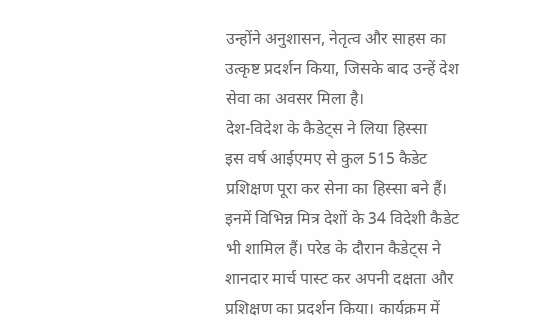उन्होंने अनुशासन, नेतृत्व और साहस का उत्कृष्ट प्रदर्शन किया, जिसके बाद उन्हें देश सेवा का अवसर मिला है।
देश-विदेश के कैडेट्स ने लिया हिस्सा
इस वर्ष आईएमए से कुल 515 कैडेट प्रशिक्षण पूरा कर सेना का हिस्सा बने हैं। इनमें विभिन्न मित्र देशों के 34 विदेशी कैडेट भी शामिल हैं। परेड के दौरान कैडेट्स ने शानदार मार्च पास्ट कर अपनी दक्षता और प्रशिक्षण का प्रदर्शन किया। कार्यक्रम में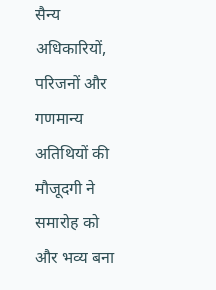सैन्य अधिकारियों, परिजनों और गणमान्य अतिथियों की मौजूदगी ने समारोह को और भव्य बना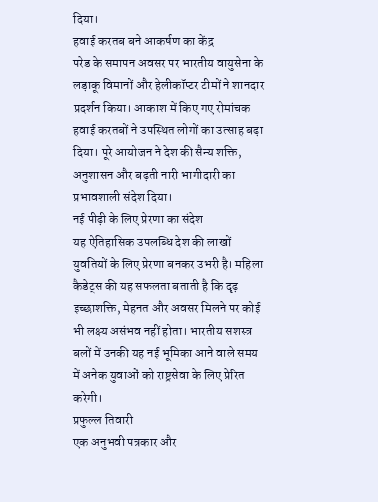दिया।
हवाई करतब बने आकर्षण का केंद्र
परेड के समापन अवसर पर भारतीय वायुसेना के लड़ाकू विमानों और हेलीकॉप्टर टीमों ने शानदार प्रदर्शन किया। आकाश में किए गए रोमांचक हवाई करतबों ने उपस्थित लोगों का उत्साह बढ़ा दिया। पूरे आयोजन ने देश की सैन्य शक्ति, अनुशासन और बढ़ती नारी भागीदारी का प्रभावशाली संदेश दिया।
नई पीढ़ी के लिए प्रेरणा का संदेश
यह ऐतिहासिक उपलब्धि देश की लाखों युवतियों के लिए प्रेरणा बनकर उभरी है। महिला कैडेट्स की यह सफलता बताती है कि दृढ़ इच्छाशक्ति, मेहनत और अवसर मिलने पर कोई भी लक्ष्य असंभव नहीं होता। भारतीय सशस्त्र बलों में उनकी यह नई भूमिका आने वाले समय में अनेक युवाओं को राष्ट्रसेवा के लिए प्रेरित करेगी।
प्रफुल्ल तिवारी
एक अनुभवी पत्रकार और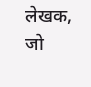लेखक, जो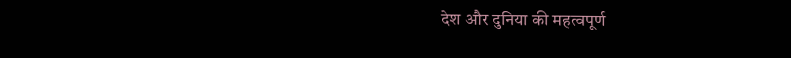देश और दुनिया की महत्वपूर्ण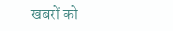खबरों को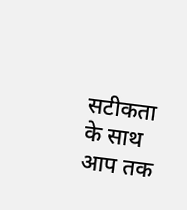सटीकता के साथ आप तक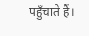पहुँचाते हैं।